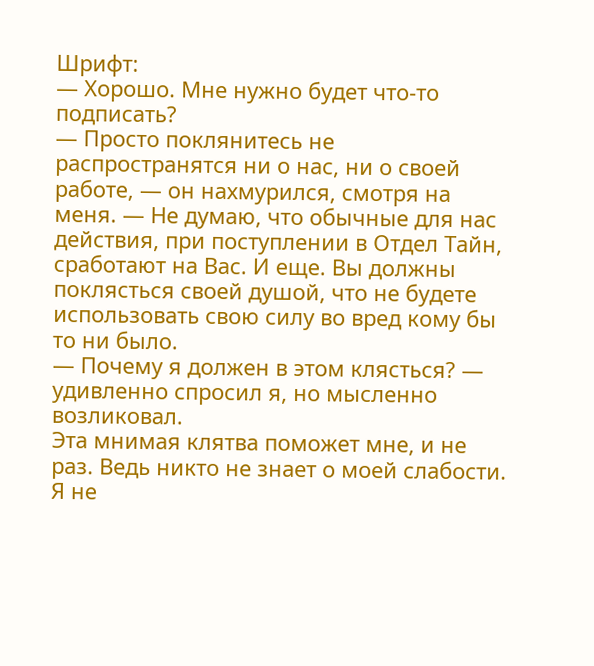Шрифт:
— Хорошо. Мне нужно будет что-то подписать?
— Просто поклянитесь не распространятся ни о нас, ни о своей работе, — он нахмурился, смотря на меня. — Не думаю, что обычные для нас действия, при поступлении в Отдел Тайн, сработают на Вас. И еще. Вы должны поклясться своей душой, что не будете использовать свою силу во вред кому бы то ни было.
— Почему я должен в этом клясться? — удивленно спросил я, но мысленно возликовал.
Эта мнимая клятва поможет мне, и не раз. Ведь никто не знает о моей слабости. Я не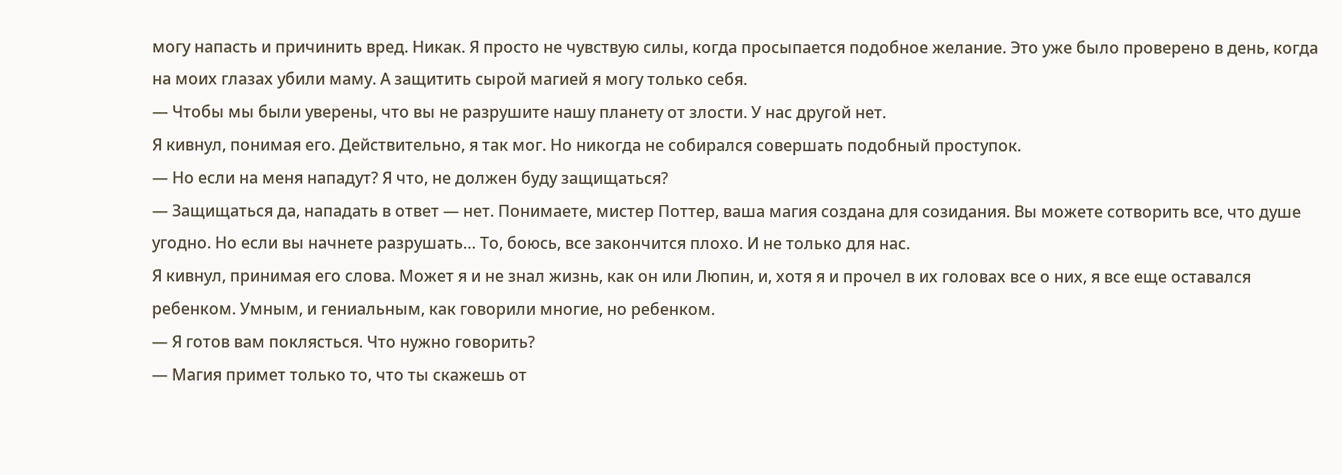могу напасть и причинить вред. Никак. Я просто не чувствую силы, когда просыпается подобное желание. Это уже было проверено в день, когда на моих глазах убили маму. А защитить сырой магией я могу только себя.
— Чтобы мы были уверены, что вы не разрушите нашу планету от злости. У нас другой нет.
Я кивнул, понимая его. Действительно, я так мог. Но никогда не собирался совершать подобный проступок.
— Но если на меня нападут? Я что, не должен буду защищаться?
— Защищаться да, нападать в ответ — нет. Понимаете, мистер Поттер, ваша магия создана для созидания. Вы можете сотворить все, что душе угодно. Но если вы начнете разрушать… То, боюсь, все закончится плохо. И не только для нас.
Я кивнул, принимая его слова. Может я и не знал жизнь, как он или Люпин, и, хотя я и прочел в их головах все о них, я все еще оставался ребенком. Умным, и гениальным, как говорили многие, но ребенком.
— Я готов вам поклясться. Что нужно говорить?
— Магия примет только то, что ты скажешь от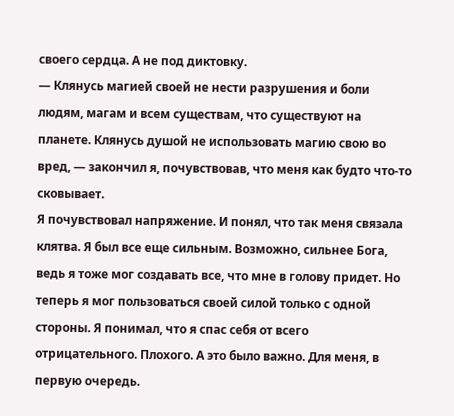своего сердца. А не под диктовку.
— Клянусь магией своей не нести разрушения и боли людям, магам и всем существам, что существуют на планете. Клянусь душой не использовать магию свою во вред, — закончил я, почувствовав, что меня как будто что-то сковывает.
Я почувствовал напряжение. И понял, что так меня связала клятва. Я был все еще сильным. Возможно, сильнее Бога, ведь я тоже мог создавать все, что мне в голову придет. Но теперь я мог пользоваться своей силой только с одной стороны. Я понимал, что я спас себя от всего отрицательного. Плохого. А это было важно. Для меня, в первую очередь.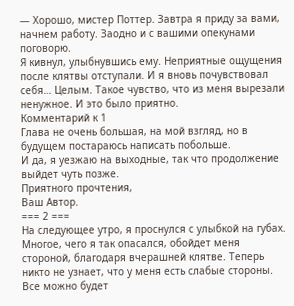— Хорошо, мистер Поттер. Завтра я приду за вами, начнем работу. Заодно и с вашими опекунами поговорю.
Я кивнул, улыбнувшись ему. Неприятные ощущения после клятвы отступали. И я вновь почувствовал себя… Целым. Такое чувство, что из меня вырезали ненужное. И это было приятно.
Комментарий к 1
Глава не очень большая, на мой взгляд, но в будущем постараюсь написать побольше.
И да, я уезжаю на выходные, так что продолжение выйдет чуть позже.
Приятного прочтения,
Ваш Автор.
=== 2 ===
На следующее утро, я проснулся с улыбкой на губах. Многое, чего я так опасался, обойдет меня стороной, благодаря вчерашней клятве. Теперь никто не узнает, что у меня есть слабые стороны. Все можно будет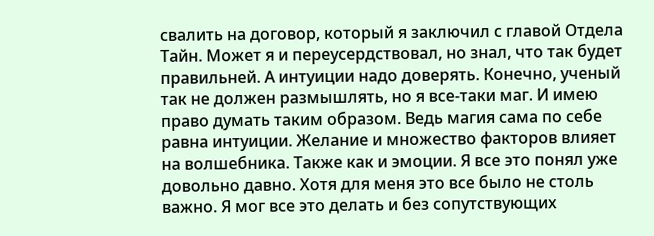свалить на договор, который я заключил с главой Отдела Тайн. Может я и переусердствовал, но знал, что так будет правильней. А интуиции надо доверять. Конечно, ученый так не должен размышлять, но я все-таки маг. И имею право думать таким образом. Ведь магия сама по себе равна интуиции. Желание и множество факторов влияет на волшебника. Также как и эмоции. Я все это понял уже довольно давно. Хотя для меня это все было не столь важно. Я мог все это делать и без сопутствующих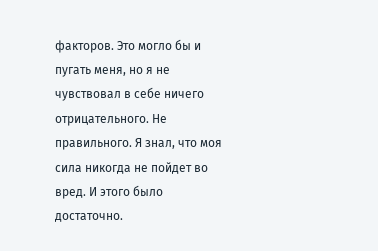факторов. Это могло бы и пугать меня, но я не чувствовал в себе ничего отрицательного. Не правильного. Я знал, что моя сила никогда не пойдет во вред. И этого было достаточно.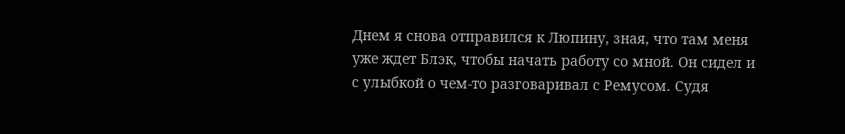Днем я снова отправился к Люпину, зная, что там меня уже ждет Блэк, чтобы начать работу со мной. Он сидел и с улыбкой о чем-то разговаривал с Ремусом. Судя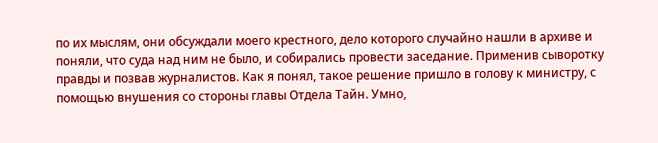по их мыслям, они обсуждали моего крестного, дело которого случайно нашли в архиве и поняли, что суда над ним не было, и собирались провести заседание. Применив сыворотку правды и позвав журналистов. Как я понял, такое решение пришло в голову к министру, с помощью внушения со стороны главы Отдела Тайн. Умно,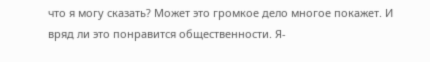что я могу сказать? Может это громкое дело многое покажет. И вряд ли это понравится общественности. Я-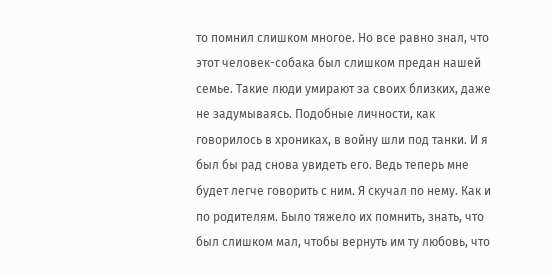то помнил слишком многое. Но все равно знал, что этот человек-собака был слишком предан нашей семье. Такие люди умирают за своих близких, даже не задумываясь. Подобные личности, как говорилось в хрониках, в войну шли под танки. И я был бы рад снова увидеть его. Ведь теперь мне будет легче говорить с ним. Я скучал по нему. Как и по родителям. Было тяжело их помнить, знать, что был слишком мал, чтобы вернуть им ту любовь, что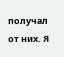получал от них. Я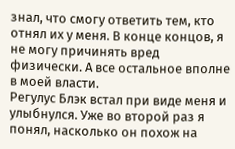знал, что смогу ответить тем, кто отнял их у меня. В конце концов, я не могу причинять вред физически. А все остальное вполне в моей власти.
Регулус Блэк встал при виде меня и улыбнулся. Уже во второй раз я понял, насколько он похож на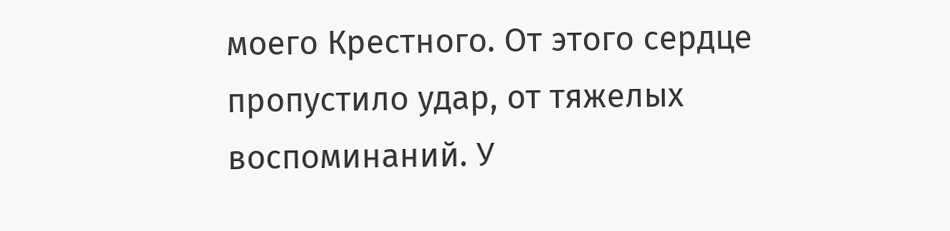моего Крестного. От этого сердце пропустило удар, от тяжелых воспоминаний. У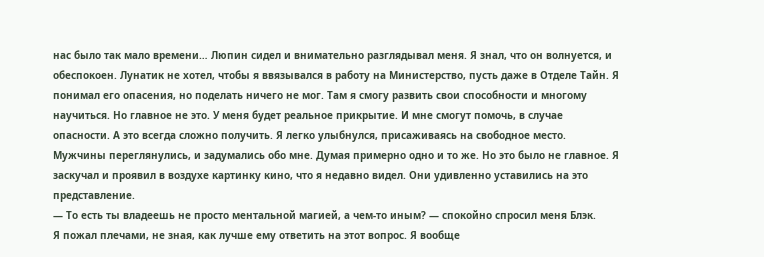нас было так мало времени… Люпин сидел и внимательно разглядывал меня. Я знал, что он волнуется, и обеспокоен. Лунатик не хотел, чтобы я ввязывался в работу на Министерство, пусть даже в Отделе Тайн. Я понимал его опасения, но поделать ничего не мог. Там я смогу развить свои способности и многому научиться. Но главное не это. У меня будет реальное прикрытие. И мне смогут помочь, в случае опасности. А это всегда сложно получить. Я легко улыбнулся, присаживаясь на свободное место. Мужчины переглянулись, и задумались обо мне. Думая примерно одно и то же. Но это было не главное. Я заскучал и проявил в воздухе картинку кино, что я недавно видел. Они удивленно уставились на это представление.
— То есть ты владеешь не просто ментальной магией, а чем-то иным? — спокойно спросил меня Блэк.
Я пожал плечами, не зная, как лучше ему ответить на этот вопрос. Я вообще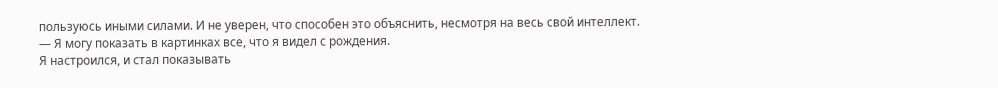пользуюсь иными силами. И не уверен, что способен это объяснить, несмотря на весь свой интеллект.
— Я могу показать в картинках все, что я видел с рождения.
Я настроился, и стал показывать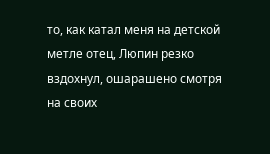то, как катал меня на детской метле отец, Люпин резко вздохнул, ошарашено смотря на своих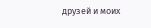друзей и моих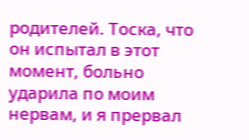родителей. Тоска, что он испытал в этот момент, больно ударила по моим нервам, и я прервал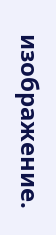изображение.